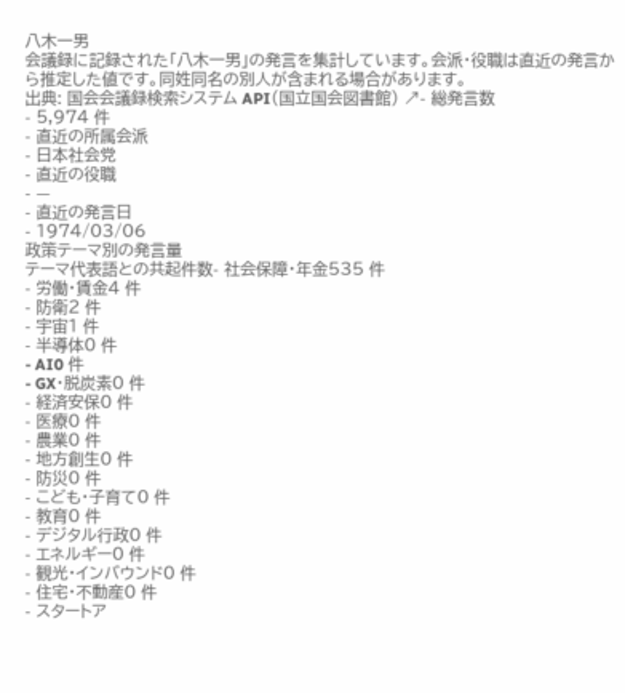八木一男
会議録に記録された「八木一男」の発言を集計しています。会派・役職は直近の発言から推定した値です。同姓同名の別人が含まれる場合があります。
出典: 国会会議録検索システム API(国立国会図書館) ↗- 総発言数
- 5,974 件
- 直近の所属会派
- 日本社会党
- 直近の役職
- —
- 直近の発言日
- 1974/03/06
政策テーマ別の発言量
テーマ代表語との共起件数- 社会保障・年金535 件
- 労働・賃金4 件
- 防衛2 件
- 宇宙1 件
- 半導体0 件
- AI0 件
- GX・脱炭素0 件
- 経済安保0 件
- 医療0 件
- 農業0 件
- 地方創生0 件
- 防災0 件
- こども・子育て0 件
- 教育0 件
- デジタル行政0 件
- エネルギー0 件
- 観光・インバウンド0 件
- 住宅・不動産0 件
- スタートア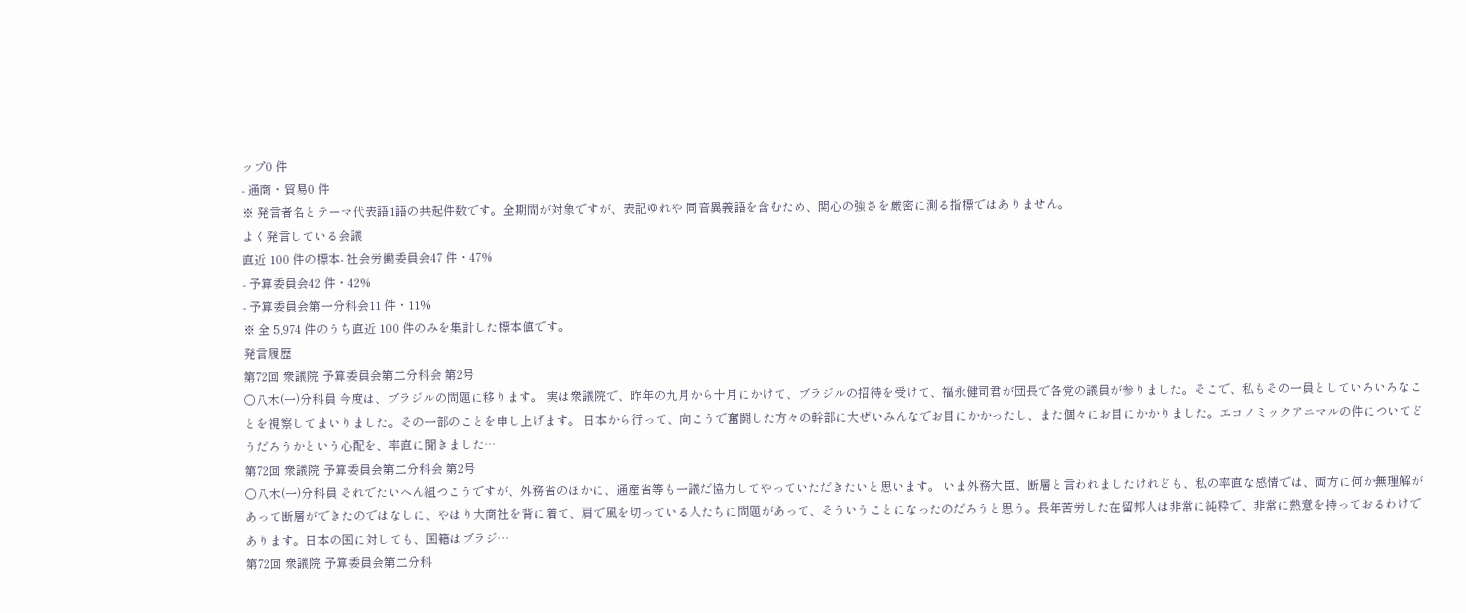ップ0 件
- 通商・貿易0 件
※ 発言者名とテーマ代表語1語の共起件数です。全期間が対象ですが、表記ゆれや 同音異義語を含むため、関心の強さを厳密に測る指標ではありません。
よく発言している会議
直近 100 件の標本- 社会労働委員会47 件・47%
- 予算委員会42 件・42%
- 予算委員会第一分科会11 件・11%
※ 全 5,974 件のうち直近 100 件のみを集計した標本値です。
発言履歴
第72回 衆議院 予算委員会第二分科会 第2号
○八木(一)分科員 今度は、ブラジルの問題に移ります。 実は衆議院で、昨年の九月から十月にかけて、ブラジルの招待を受けて、福永健司君が団長で各党の議員が参りました。そこで、私もその一員としていろいろなことを視察してまいりました。その一部のことを申し上げます。 日本から行って、向こうで奮闘した方々の幹部に大ぜいみんなでお目にかかったし、また個々にお目にかかりました。エコノミックアニマルの件についてどうだろうかという心配を、率直に聞きました…
第72回 衆議院 予算委員会第二分科会 第2号
○八木(一)分科員 それでたいへん組つこうですが、外務省のほかに、通産省等も一議だ協力してやっていただきたいと思います。 いま外務大臣、断層と言われましたけれども、私の率直な感情では、両方に何か無理解があって断層ができたのではなしに、やはり大商社を背に着て、肩で風を切っている人たちに問題があって、そういうことになったのだろうと思う。長年苦労した在留邦人は非常に純粋で、非常に熱意を持っておるわけであります。日本の国に対しても、国籍はブラジ…
第72回 衆議院 予算委員会第二分科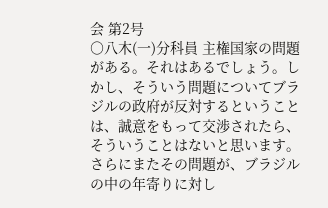会 第2号
○八木(一)分科員 主権国家の問題がある。それはあるでしょう。しかし、そういう問題についてブラジルの政府が反対するということは、誠意をもって交渉されたら、そういうことはないと思います。さらにまたその問題が、ブラジルの中の年寄りに対し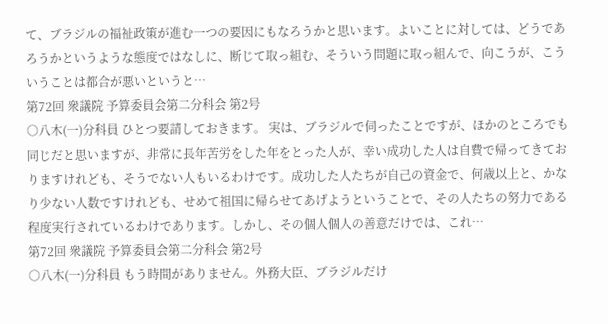て、ブラジルの福祉政策が進む一つの要因にもなろうかと思います。よいことに対しては、どうであろうかというような態度ではなしに、断じて取っ組む、そういう問題に取っ組んで、向こうが、こういうことは都合が悪いというと…
第72回 衆議院 予算委員会第二分科会 第2号
○八木(一)分科員 ひとつ要請しておきます。 実は、ブラジルで伺ったことですが、ほかのところでも同じだと思いますが、非常に長年苦労をした年をとった人が、幸い成功した人は自費で帰ってきておりますけれども、そうでない人もいるわけです。成功した人たちが自己の資金で、何歳以上と、かなり少ない人数ですけれども、せめて祖国に帰らせてあげようということで、その人たちの努力である程度実行されているわけであります。しかし、その個人個人の善意だけでは、これ…
第72回 衆議院 予算委員会第二分科会 第2号
○八木(一)分科員 もう時間がありません。外務大臣、ブラジルだけ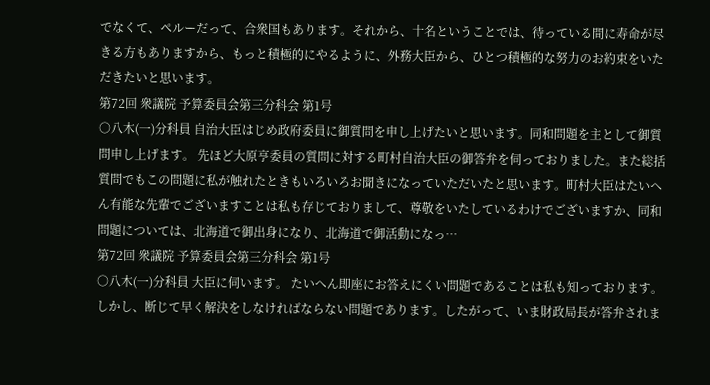でなくて、ペルーだって、合衆国もあります。それから、十名ということでは、待っている間に寿命が尽きる方もありますから、もっと積極的にやるように、外務大臣から、ひとつ積極的な努力のお約束をいただきたいと思います。
第72回 衆議院 予算委員会第三分科会 第1号
○八木(一)分科員 自治大臣はじめ政府委員に御質問を申し上げたいと思います。同和問題を主として御質問申し上げます。 先ほど大原亨委員の質問に対する町村自治大臣の御答弁を伺っておりました。また総括質問でもこの問題に私が触れたときもいろいろお聞きになっていただいたと思います。町村大臣はたいへん有能な先輩でございますことは私も存じておりまして、尊敬をいたしているわけでございますか、同和問題については、北海道で御出身になり、北海道で御活動になっ…
第72回 衆議院 予算委員会第三分科会 第1号
○八木(一)分科員 大臣に伺います。 たいへん即座にお答えにくい問題であることは私も知っております。しかし、断じて早く解決をしなければならない問題であります。したがって、いま財政局長が答弁されま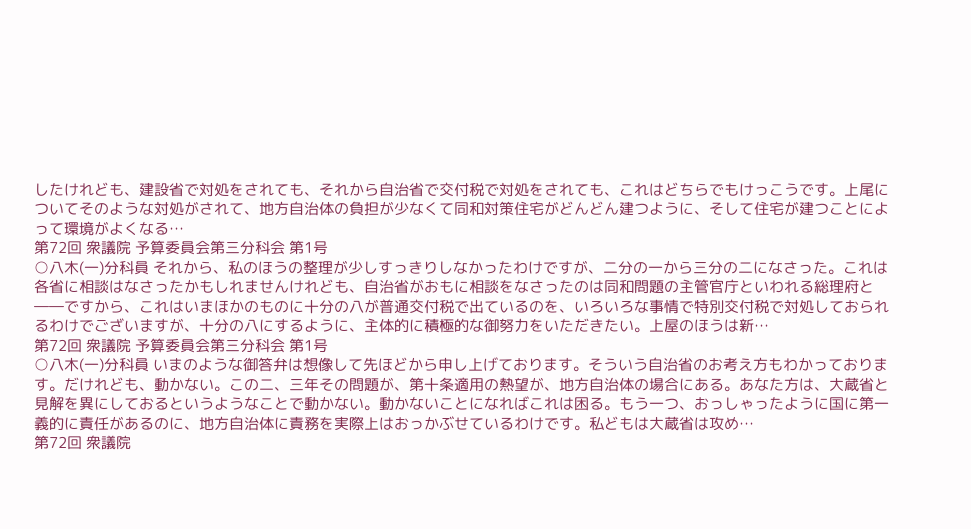したけれども、建設省で対処をされても、それから自治省で交付税で対処をされても、これはどちらでもけっこうです。上尾についてそのような対処がされて、地方自治体の負担が少なくて同和対策住宅がどんどん建つように、そして住宅が建つことによって環境がよくなる…
第72回 衆議院 予算委員会第三分科会 第1号
○八木(一)分科員 それから、私のほうの整理が少しすっきりしなかったわけですが、二分の一から三分の二になさった。これは各省に相談はなさったかもしれませんけれども、自治省がおもに相談をなさったのは同和問題の主管官庁といわれる総理府と――ですから、これはいまほかのものに十分の八が普通交付税で出ているのを、いろいろな事情で特別交付税で対処しておられるわけでございますが、十分の八にするように、主体的に積極的な御努力をいただきたい。上屋のほうは新…
第72回 衆議院 予算委員会第三分科会 第1号
○八木(一)分科員 いまのような御答弁は想像して先ほどから申し上げております。そういう自治省のお考え方もわかっております。だけれども、動かない。この二、三年その問題が、第十条適用の熱望が、地方自治体の場合にある。あなた方は、大蔵省と見解を異にしておるというようなことで動かない。動かないことになればこれは困る。もう一つ、おっしゃったように国に第一義的に責任があるのに、地方自治体に責務を実際上はおっかぶせているわけです。私どもは大蔵省は攻め…
第72回 衆議院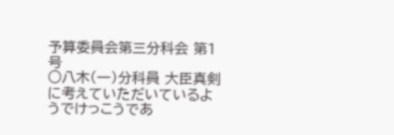予算委員会第三分科会 第1号
○八木(一)分科員 大臣真剣に考えていただいているようでけっこうであ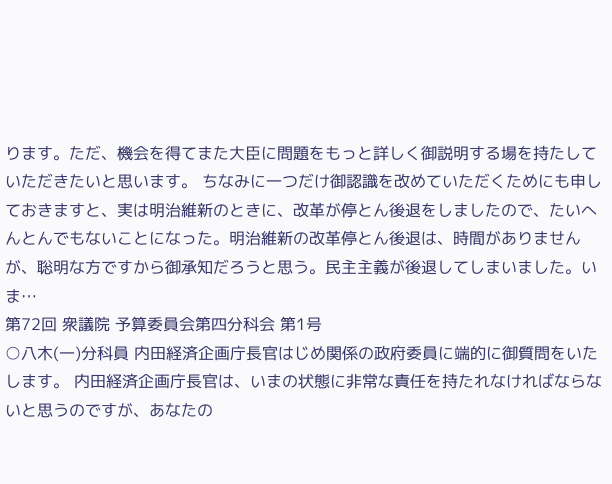ります。ただ、機会を得てまた大臣に問題をもっと詳しく御説明する場を持たしていただきたいと思います。 ちなみに一つだけ御認識を改めていただくためにも申しておきますと、実は明治維新のときに、改革が停とん後退をしましたので、たいへんとんでもないことになった。明治維新の改革停とん後退は、時間がありませんが、聡明な方ですから御承知だろうと思う。民主主義が後退してしまいました。いま…
第72回 衆議院 予算委員会第四分科会 第1号
○八木(一)分科員 内田経済企画庁長官はじめ関係の政府委員に端的に御質問をいたします。 内田経済企画庁長官は、いまの状態に非常な責任を持たれなければならないと思うのですが、あなたの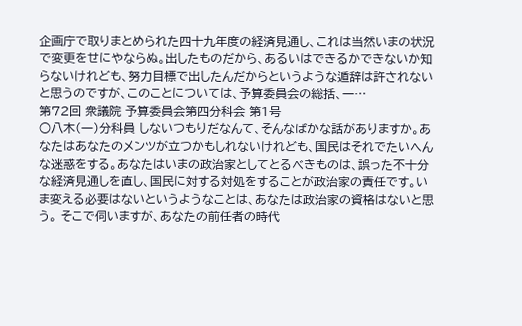企画庁で取りまとめられた四十九年度の経済見通し、これは当然いまの状況で変更をせにやならぬ。出したものだから、あるいはできるかできないか知らないけれども、努力目標で出したんだからというような遁辞は許されないと思うのですが、このことについては、予算委員会の総括、一…
第72回 衆議院 予算委員会第四分科会 第1号
○八木(一)分科員 しないつもりだなんて、そんなばかな話がありますか。あなたはあなたのメンツが立つかもしれないけれども、国民はそれでたいへんな迷惑をする。あなたはいまの政治家としてとるべきものは、誤った不十分な経済見通しを直し、国民に対する対処をすることが政治家の責任です。いま変える必要はないというようなことは、あなたは政治家の資格はないと思う。 そこで伺いますが、あなたの前任者の時代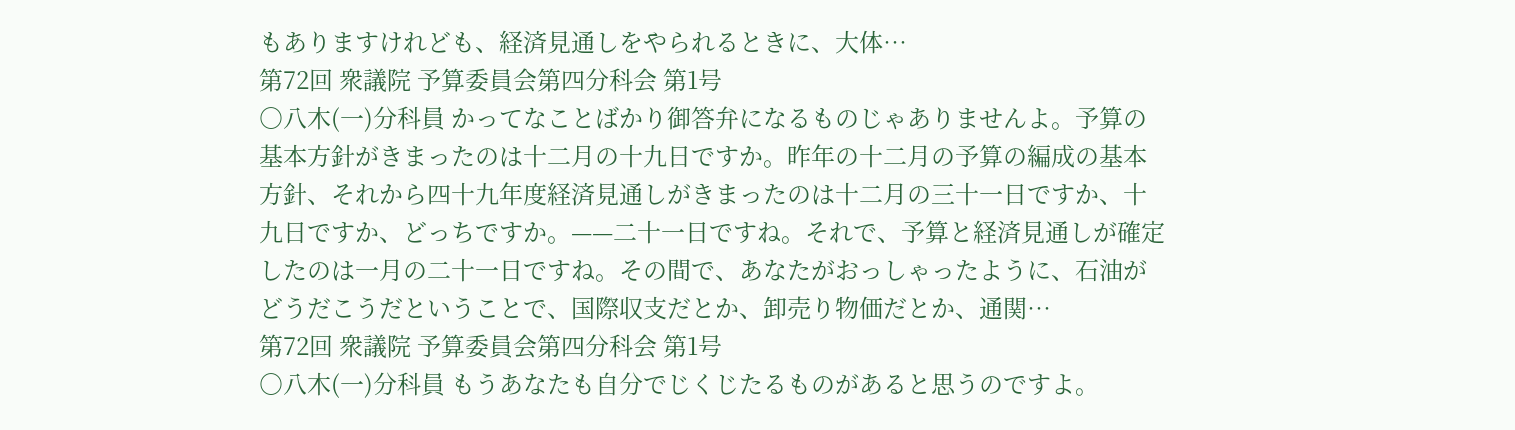もありますけれども、経済見通しをやられるときに、大体…
第72回 衆議院 予算委員会第四分科会 第1号
○八木(一)分科員 かってなことばかり御答弁になるものじゃありませんよ。予算の基本方針がきまったのは十二月の十九日ですか。昨年の十二月の予算の編成の基本方針、それから四十九年度経済見通しがきまったのは十二月の三十一日ですか、十九日ですか、どっちですか。——二十一日ですね。それで、予算と経済見通しが確定したのは一月の二十一日ですね。その間で、あなたがおっしゃったように、石油がどうだこうだということで、国際収支だとか、卸売り物価だとか、通関…
第72回 衆議院 予算委員会第四分科会 第1号
○八木(一)分科員 もうあなたも自分でじくじたるものがあると思うのですよ。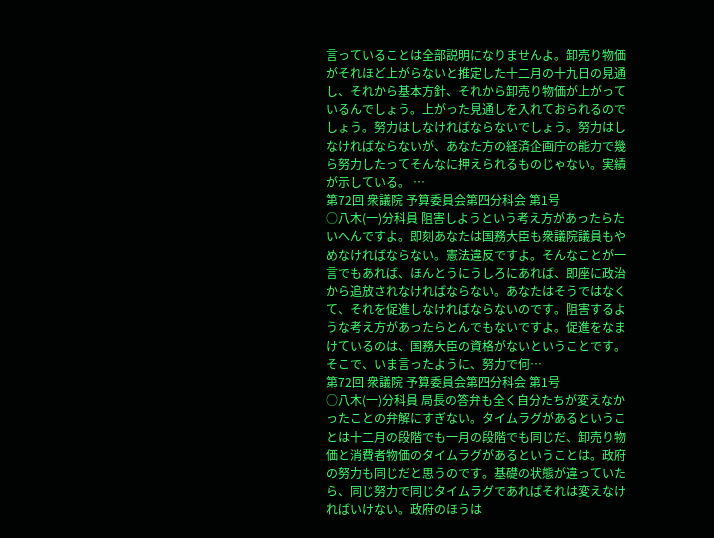言っていることは全部説明になりませんよ。卸売り物価がそれほど上がらないと推定した十二月の十九日の見通し、それから基本方針、それから卸売り物価が上がっているんでしょう。上がった見通しを入れておられるのでしょう。努力はしなければならないでしょう。努力はしなければならないが、あなた方の経済企画庁の能力で幾ら努力したってそんなに押えられるものじゃない。実績が示している。 …
第72回 衆議院 予算委員会第四分科会 第1号
○八木(一)分科員 阻害しようという考え方があったらたいへんですよ。即刻あなたは国務大臣も衆議院議員もやめなければならない。憲法違反ですよ。そんなことが一言でもあれば、ほんとうにうしろにあれば、即座に政治から追放されなければならない。あなたはそうではなくて、それを促進しなければならないのです。阻害するような考え方があったらとんでもないですよ。促進をなまけているのは、国務大臣の資格がないということです。 そこで、いま言ったように、努力で何…
第72回 衆議院 予算委員会第四分科会 第1号
○八木(一)分科員 局長の答弁も全く自分たちが変えなかったことの弁解にすぎない。タイムラグがあるということは十二月の段階でも一月の段階でも同じだ、卸売り物価と消費者物価のタイムラグがあるということは。政府の努力も同じだと思うのです。基礎の状態が違っていたら、同じ努力で同じタイムラグであればそれは変えなければいけない。政府のほうは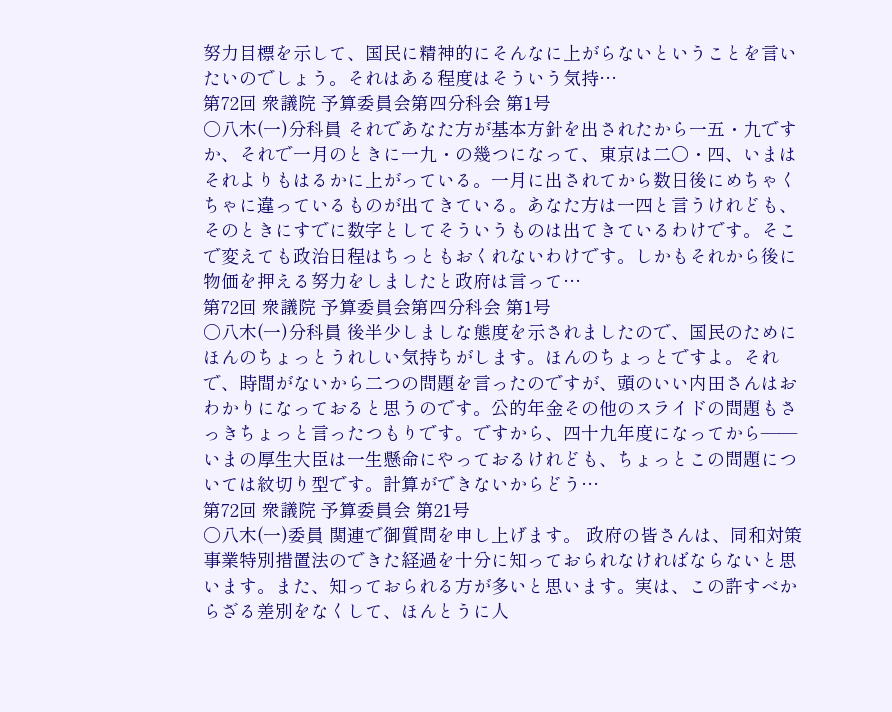努力目標を示して、国民に精神的にそんなに上がらないということを言いたいのでしょう。それはある程度はそういう気持…
第72回 衆議院 予算委員会第四分科会 第1号
○八木(一)分科員 それであなた方が基本方針を出されたから一五・九ですか、それで一月のときに一九・の幾つになって、東京は二〇・四、いまはそれよりもはるかに上がっている。一月に出されてから数日後にめちゃくちゃに違っているものが出てきている。あなた方は一四と言うけれども、そのときにすでに数字としてそういうものは出てきているわけです。そこで変えても政治日程はちっともおくれないわけです。しかもそれから後に物価を押える努力をしましたと政府は言って…
第72回 衆議院 予算委員会第四分科会 第1号
○八木(一)分科員 後半少しましな態度を示されましたので、国民のためにほんのちょっとうれしい気持ちがします。ほんのちょっとですよ。それで、時間がないから二つの問題を言ったのですが、頭のいい内田さんはおわかりになっておると思うのです。公的年金その他のスライドの問題もさっきちょっと言ったつもりです。ですから、四十九年度になってから——いまの厚生大臣は一生懸命にやっておるけれども、ちょっとこの問題については紋切り型です。計算ができないからどう…
第72回 衆議院 予算委員会 第21号
○八木(一)委員 関連で御質問を申し上げます。 政府の皆さんは、同和対策事業特別措置法のできた経過を十分に知っておられなければならないと思います。また、知っておられる方が多いと思います。実は、この許すべからざる差別をなくして、ほんとうに人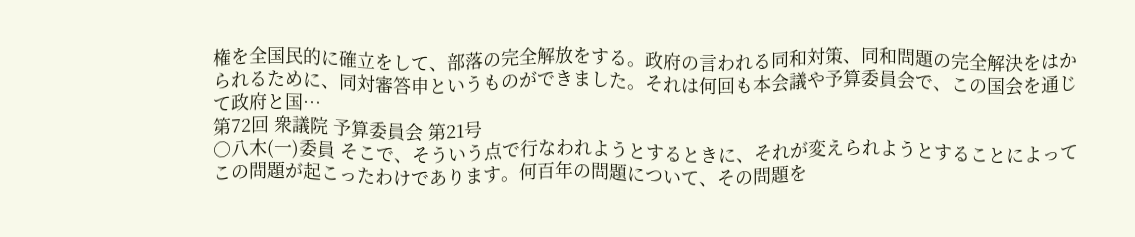権を全国民的に確立をして、部落の完全解放をする。政府の言われる同和対策、同和問題の完全解決をはかられるために、同対審答申というものができました。それは何回も本会議や予算委員会で、この国会を通じて政府と国…
第72回 衆議院 予算委員会 第21号
○八木(一)委員 そこで、そういう点で行なわれようとするときに、それが変えられようとすることによってこの問題が起こったわけであります。何百年の問題について、その問題を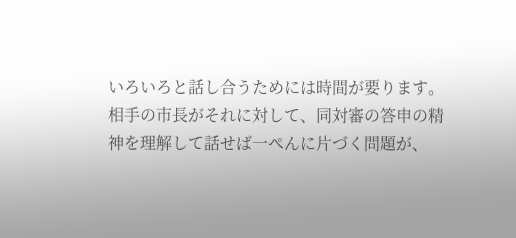いろいろと話し合うためには時間が要ります。相手の市長がそれに対して、同対審の答申の精神を理解して話せば一ぺんに片づく問題が、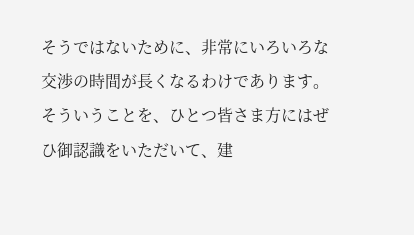そうではないために、非常にいろいろな交渉の時間が長くなるわけであります。 そういうことを、ひとつ皆さま方にはぜひ御認識をいただいて、建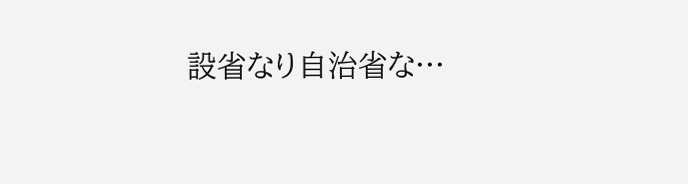設省なり自治省な…